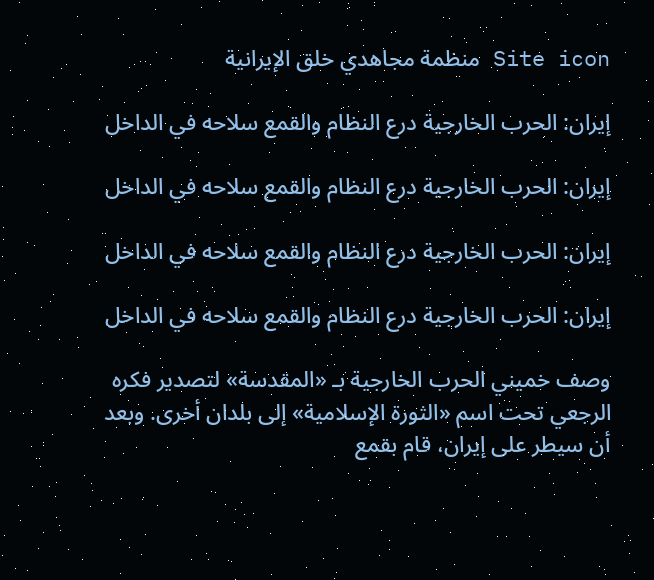Site icon منظمة مجاهدي خلق الإيرانية

إيران: الحرب الخارجية درع النظام والقمع سلاحه في الداخل

إيران: الحرب الخارجية درع النظام والقمع سلاحه في الداخل

إيران: الحرب الخارجية درع النظام والقمع سلاحه في الداخل

إيران: الحرب الخارجية درع النظام والقمع سلاحه في الداخل

وصف خميني الحرب الخارجية بـ «المقدسة» لتصدير فكره الرجعي تحت اسم «الثورة الإسلامية» إلى بلدان أخرى. وبعد أن سيطر على إيران، قام بقمع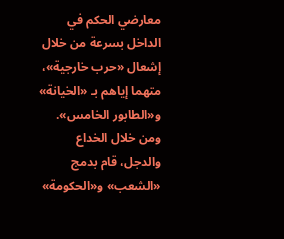معارضي الحكم في الداخل بسرعة من خلال إشعال «حرب خارجية»، متهما إياهم بـ «الخيانة» و«الطابور الخامس». ومن خلال الخداع والدجل، قام بدمج «الشعب» و«الحكومة»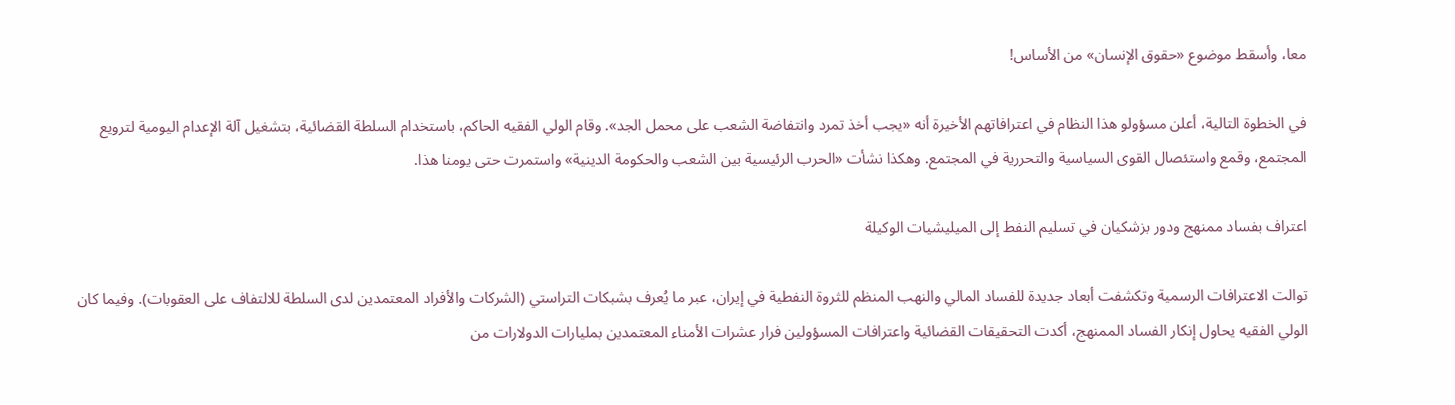معا، وأسقط موضوع «حقوق الإنسان» من الأساس!

في الخطوة التالية، أعلن مسؤولو هذا النظام في اعترافاتهم الأخيرة أنه «يجب أخذ تمرد وانتفاضة الشعب على محمل الجد». وقام الولي الفقيه الحاكم، باستخدام السلطة القضائية، بتشغيل آلة الإعدام اليومية لترويع المجتمع، وقمع واستئصال القوى السياسية والتحررية في المجتمع. وهكذا نشأت «الحرب الرئيسية بين الشعب والحكومة الدينية» واستمرت حتى يومنا هذا.

اعتراف بفساد ممنهج ودور بزشكيان في تسليم النفط إلى الميليشيات الوكيلة

توالت الاعترافات الرسمية وتكشفت أبعاد جديدة للفساد المالي والنهب المنظم للثروة النفطية في إيران، عبر ما يُعرف بشبكات التراستي (الشركات والأفراد المعتمدين لدى السلطة للالتفاف على العقوبات). وفيما كان الولي الفقيه يحاول إنكار الفساد الممنهج، أكدت التحقيقات القضائية واعترافات المسؤولين فرار عشرات الأمناء المعتمدين بمليارات الدولارات من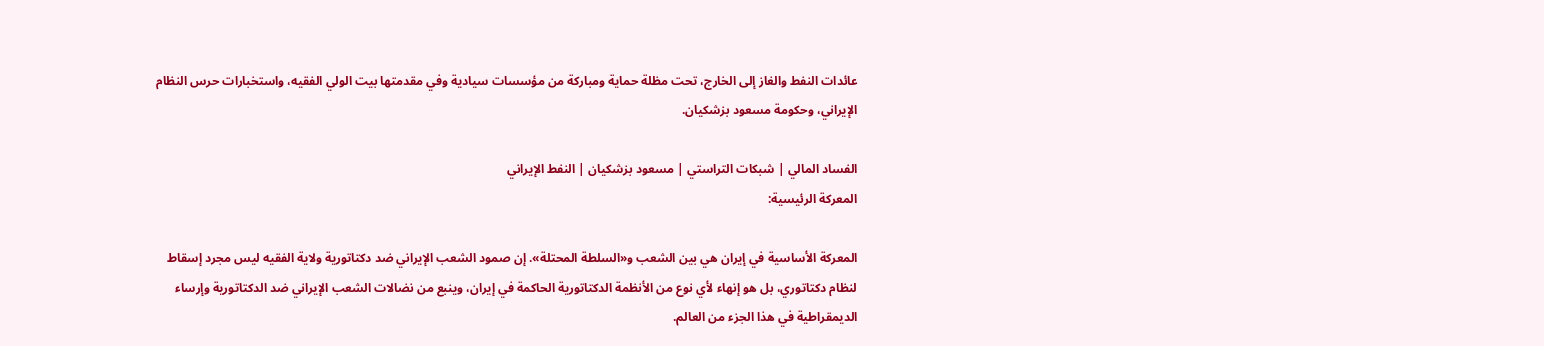عائدات النفط والغاز إلى الخارج، تحت مظلة حماية ومباركة من مؤسسات سيادية وفي مقدمتها بيت الولي الفقيه، واستخبارات حرس النظام الإيراني، وحكومة مسعود بزشكيان.

الفساد المالي | شبكات التراستي | مسعود بزشكيان | النفط الإيراني
المعركة الرئيسية:

المعركة الأساسية في إيران هي بين الشعب و«السلطة المحتلة». إن صمود الشعب الإيراني ضد دكتاتورية ولاية الفقيه ليس مجرد إسقاط لنظام دكتاتوري، بل هو إنهاء لأي نوع من الأنظمة الدكتاتورية الحاكمة في إيران، وينبع من نضالات الشعب الإيراني ضد الدكتاتورية وإرساء الديمقراطية في هذا الجزء من العالم.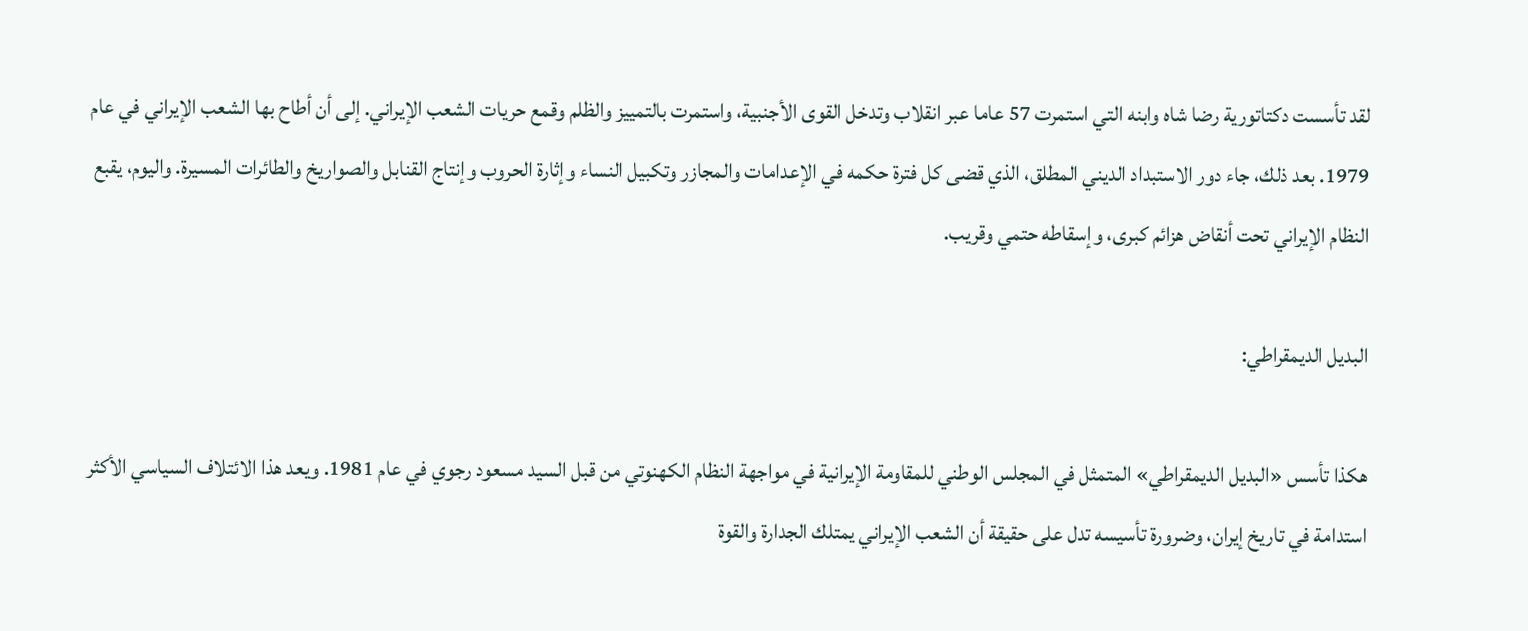لقد تأسست دكتاتورية رضا شاه وابنه التي استمرت 57 عاما عبر انقلاب وتدخل القوى الأجنبية، واستمرت بالتمييز والظلم وقمع حريات الشعب الإيراني. إلى أن أطاح بها الشعب الإيراني في عام 1979. بعد ذلك، جاء دور الاستبداد الديني المطلق، الذي قضى كل فترة حكمه في الإعدامات والمجازر وتكبيل النساء وإثارة الحروب وإنتاج القنابل والصواريخ والطائرات المسيرة. واليوم، يقبع النظام الإيراني تحت أنقاض هزائم كبرى، وإسقاطه حتمي وقريب.

البديل الديمقراطي:

هكذا تأسس «البديل الديمقراطي» المتمثل في المجلس الوطني للمقاومة الإيرانية في مواجهة النظام الكهنوتي من قبل السيد مسعود رجوي في عام 1981. ويعد هذا الائتلاف السياسي الأكثر استدامة في تاريخ إيران، وضرورة تأسيسه تدل على حقيقة أن الشعب الإيراني يمتلك الجدارة والقوة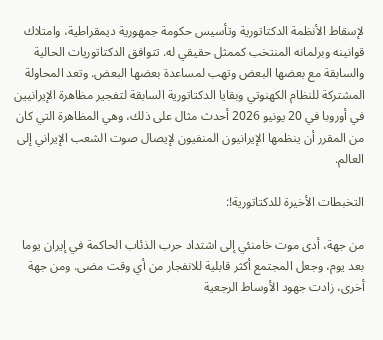لإسقاط الأنظمة الدكتاتورية وتأسيس حكومة جمهورية ديمقراطية، وامتلاك قوانينه وبرلمانه المنتخب كممثل حقيقي له. تتوافق الدكتاتوريات الحالية والسابقة مع بعضها البعض وتهب لمساعدة بعضها البعض. وتعد المحاولة المشتركة للنظام الكهنوتي وبقايا الدكتاتورية السابقة لتفجير مظاهرة الإيرانيين في أوروبا في 20 يونيو 2026 أحدث مثال على ذلك، وهي المظاهرة التي كان من المقرر أن ينظمها الإيرانيون المنفيون لإيصال صوت الشعب الإيراني إلى العالم.

التخبطات الأخيرة للدكتاتورية!:

من جهة، أدى موت خامنئي إلى اشتداد حرب الذئاب الحاكمة في إيران يوما بعد يوم، وجعل المجتمع أكثر قابلية للانفجار من أي وقت مضى. ومن جهة أخرى، زادت جهود الأوساط الرجعية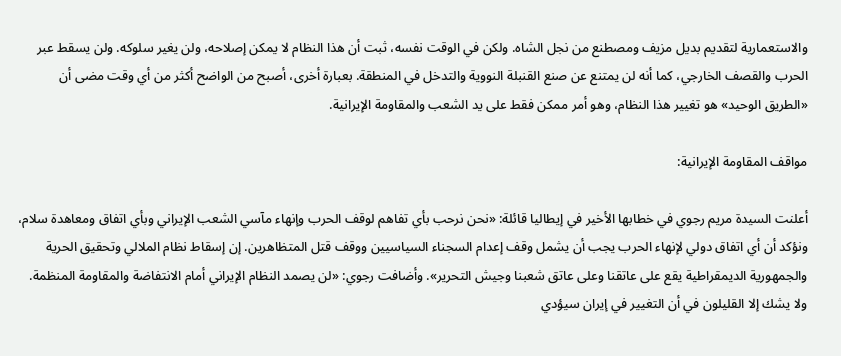والاستعمارية لتقديم بديل مزيف ومصطنع من نجل الشاه. ولكن في الوقت نفسه، ثبت أن هذا النظام لا يمكن إصلاحه، ولن يغير سلوكه. ولن يسقط عبر الحرب والقصف الخارجي، كما أنه لن يمتنع عن صنع القنبلة النووية والتدخل في المنطقة. بعبارة أخرى، أصبح من الواضح أكثر من أي وقت مضى أن «الطريق الوحيد» هو تغيير هذا النظام، وهو أمر ممكن فقط على يد الشعب والمقاومة الإيرانية.

مواقف المقاومة الإيرانية:

أعلنت السيدة مريم رجوي في خطابها الأخير في إيطاليا قائلة: «نحن نرحب بأي تفاهم لوقف الحرب وإنهاء مآسي الشعب الإيراني وبأي اتفاق ومعاهدة سلام، ونؤكد أن أي اتفاق دولي لإنهاء الحرب يجب أن يشمل وقف إعدام السجناء السياسيين ووقف قتل المتظاهرين. إن إسقاط نظام الملالي وتحقيق الحرية والجمهورية الديمقراطية يقع على عاتقنا وعلى عاتق شعبنا وجيش التحرير». وأضافت رجوي: «لن يصمد النظام الإيراني أمام الانتفاضة والمقاومة المنظمة. ولا يشك إلا القليلون في أن التغيير في إيران سيؤدي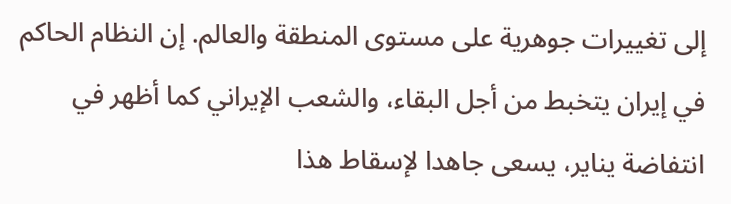إلى تغييرات جوهرية على مستوى المنطقة والعالم. إن النظام الحاكم في إيران يتخبط من أجل البقاء، والشعب الإيراني كما أظهر في انتفاضة يناير، يسعى جاهدا لإسقاط هذا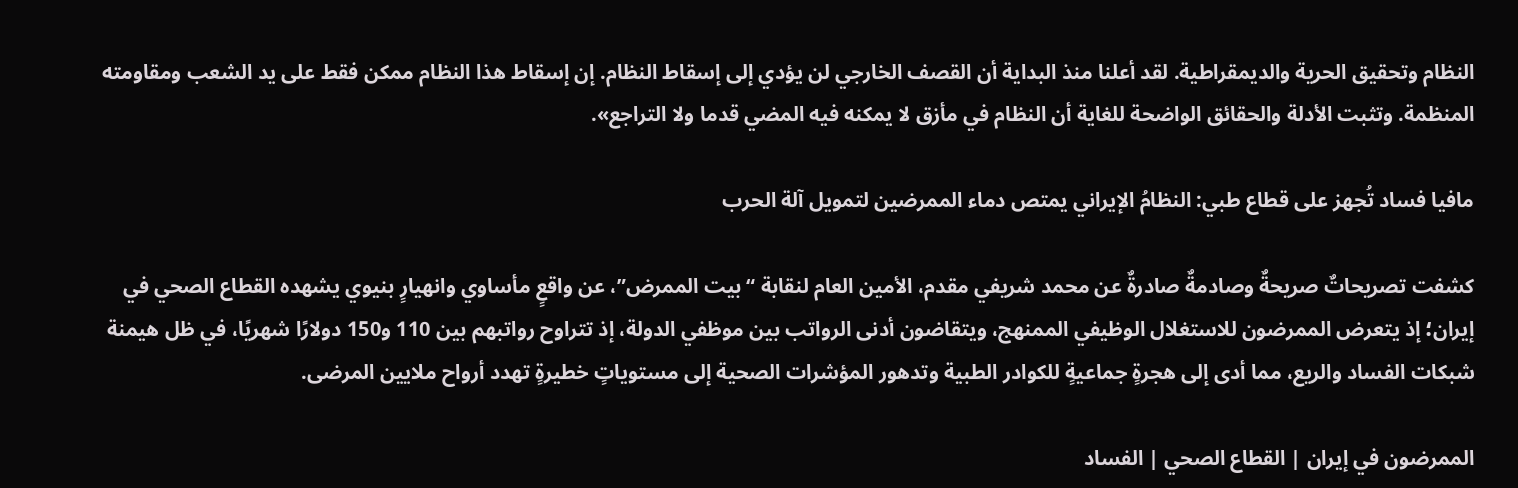النظام وتحقيق الحرية والديمقراطية. لقد أعلنا منذ البداية أن القصف الخارجي لن يؤدي إلى إسقاط النظام. إن إسقاط هذا النظام ممكن فقط على يد الشعب ومقاومته المنظمة. وتثبت الأدلة والحقائق الواضحة للغاية أن النظام في مأزق لا يمكنه فيه المضي قدما ولا التراجع».

مافيا فساد تُجهز على قطاع طبي: النظامُ الإيراني يمتص دماء الممرضين لتمويل آلة الحرب

كشفت تصريحاتٌ صريحةٌ وصادمةٌ صادرةٌ عن محمد شريفي مقدم، الأمين العام لنقابة “بيت الممرض”، عن واقعٍ مأساوي وانهيارٍ بنيوي يشهده القطاع الصحي في إيران؛ إذ يتعرض الممرضون للاستغلال الوظيفي الممنهج، ويتقاضون أدنى الرواتب بين موظفي الدولة، إذ تتراوح رواتبهم بين 110 و150 دولارًا شهريًا، في ظل هيمنة شبكات الفساد والريع، مما أدى إلى هجرةٍ جماعيةٍ للكوادر الطبية وتدهور المؤشرات الصحية إلى مستوياتٍ خطيرةٍ تهدد أرواح ملايين المرضى.

الممرضون في إيران | القطاع الصحي | الفساد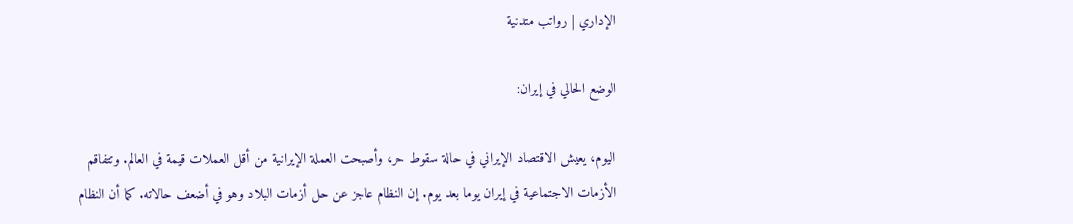الإداري | رواتب متدنية

الوضع الحالي في إيران:

اليوم، يعيش الاقتصاد الإيراني في حالة سقوط حر، وأصبحت العملة الإيرانية من أقل العملات قيمة في العالم. وتتفاقم الأزمات الاجتماعية في إيران يوما بعد يوم. إن النظام عاجز عن حل أزمات البلاد وهو في أضعف حالاته. كما أن النظام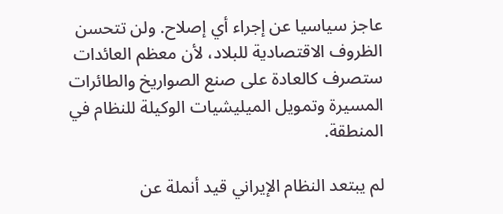عاجز سياسيا عن إجراء أي إصلاح. ولن تتحسن الظروف الاقتصادية للبلاد، لأن معظم العائدات ستصرف كالعادة على صنع الصواريخ والطائرات المسيرة وتمويل الميليشيات الوكيلة للنظام في المنطقة.

لم يبتعد النظام الإيراني قيد أنملة عن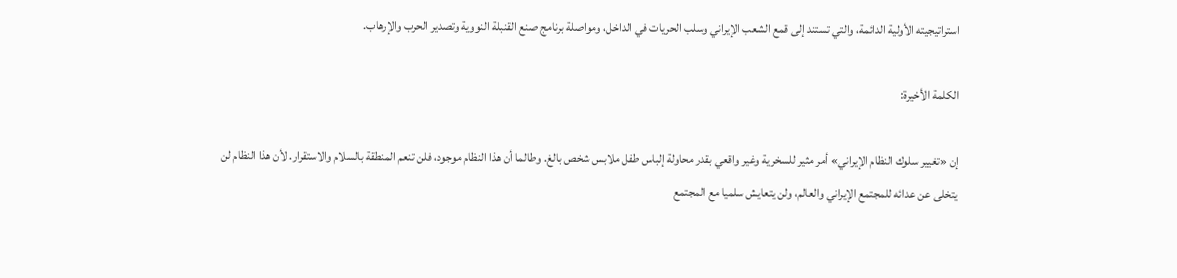استراتيجيته الأولية الدائمة، والتي تستند إلى قمع الشعب الإيراني وسلب الحريات في الداخل، ومواصلة برنامج صنع القنبلة النووية وتصدير الحرب والإرهاب.

الكلمة الأخيرة:

إن «تغيير سلوك النظام الإيراني» أمر مثير للسخرية وغير واقعي بقدر محاولة إلباس طفل ملابس شخص بالغ. وطالما أن هذا النظام موجود، فلن تنعم المنطقة بالسلام والاستقرار. لأن هذا النظام لن يتخلى عن عدائه للمجتمع الإيراني والعالم، ولن يتعايش سلميا مع المجتمع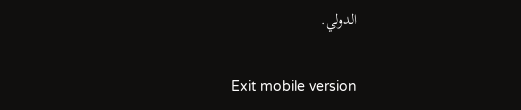الدولي.

Exit mobile version